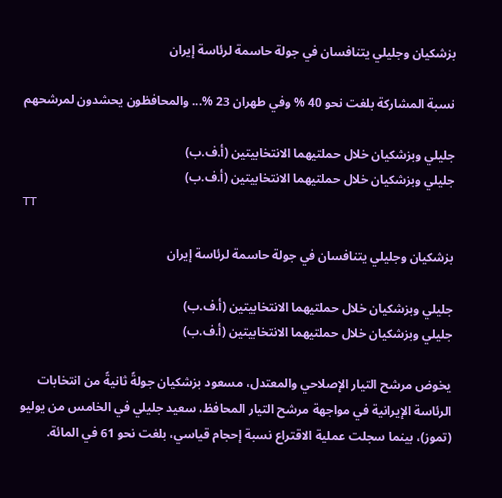بزشكيان وجليلي يتنافسان في جولة حاسمة لرئاسة إيران

نسبة المشاركة بلغت نحو 40 % وفي طهران 23 %... والمحافظون يحشدون لمرشحهم

جليلي وبزشكيان خلال حملتيهما الانتخابيتين (أ.ف.ب)
جليلي وبزشكيان خلال حملتيهما الانتخابيتين (أ.ف.ب)
TT

بزشكيان وجليلي يتنافسان في جولة حاسمة لرئاسة إيران

جليلي وبزشكيان خلال حملتيهما الانتخابيتين (أ.ف.ب)
جليلي وبزشكيان خلال حملتيهما الانتخابيتين (أ.ف.ب)

يخوض مرشح التيار الإصلاحي والمعتدل، مسعود بزشكيان جولةً ثانيةً من انتخابات الرئاسة الإيرانية في مواجهة مرشح التيار المحافظ، سعيد جليلي في الخامس من يوليو (تموز)، بينما سجلت عملية الاقتراع نسبة إحجام قياسي، بلغت نحو 61 في المائة.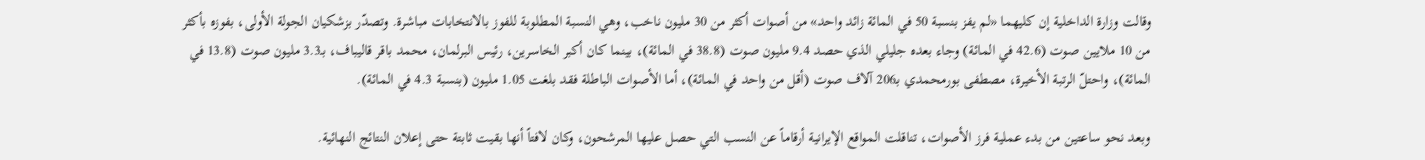وقالت وزارة الداخلية إن كليهما «لم يفز بنسبة 50 في المائة زائد واحد» من أصوات أكثر من 30 مليون ناخب، وهي النسبة المطلوبة للفوز بالانتخابات مباشرة. وتصدّر بزشكيان الجولة الأولى، بفوزه بأكثر من 10 ملايين صوت (42.6 في المائة) وجاء بعده جليلي الذي حصد 9.4 مليون صوت (38.8 في المائة)، بينما كان أكبر الخاسرين، رئيس البرلمان، محمد باقر قاليباف، بـ3.3 مليون صوت (13.8 في المائة)، واحتلّ الرتبة الأخيرة، مصطفى بورمحمدي بـ206 آلاف صوت (أقل من واحد في المائة)، أما الأصوات الباطلة فقد بلغت 1.05 مليون (بنسبة 4.3 في المائة).

وبعد نحو ساعتين من بدء عملية فرز الأصوات، تناقلت المواقع الإيرانية أرقاماً عن النسب التي حصل عليها المرشحون، وكان لافتاً أنها بقيت ثابتة حتى إعلان النتائج النهائية.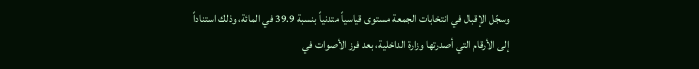وسجّل الإقبال في انتخابات الجمعة مستوى قياسياً متدنياً بنسبة 39.9 في المائة، وذلك استناداً إلى الأرقام التي أصدرتها وزارة الداخلية، بعد فرز الأصوات في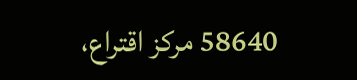58640 مركز اقتراع،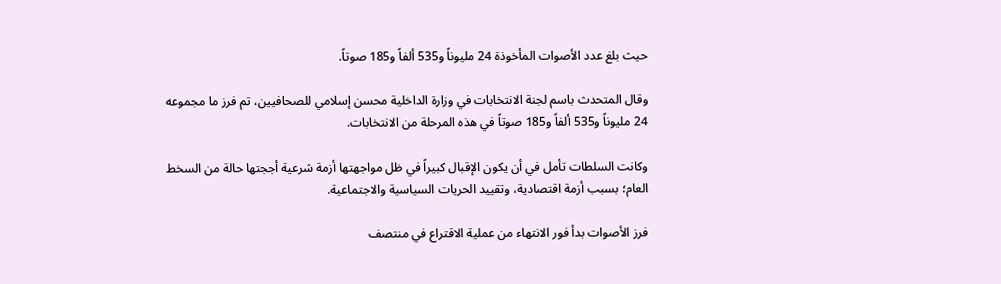حيث بلغ عدد الأصوات المأخوذة 24 مليوناً و535 ألفاً و185 صوتاً.

وقال المتحدث باسم لجنة الانتخابات في وزارة الداخلية محسن إسلامي للصحافيين، تم فرز ما مجموعه 24 مليوناً و535 ألفاً و185 صوتاً في هذه المرحلة من الانتخابات.

وكانت السلطات تأمل في أن يكون الإقبال كبيراً في ظل مواجهتها أزمة شرعية أججتها حالة من السخط العام؛ بسبب أزمة اقتصادية، وتقييد الحريات السياسية والاجتماعية.

فرز الأصوات بدأ فور الانتهاء من عملية الاقتراع في منتصف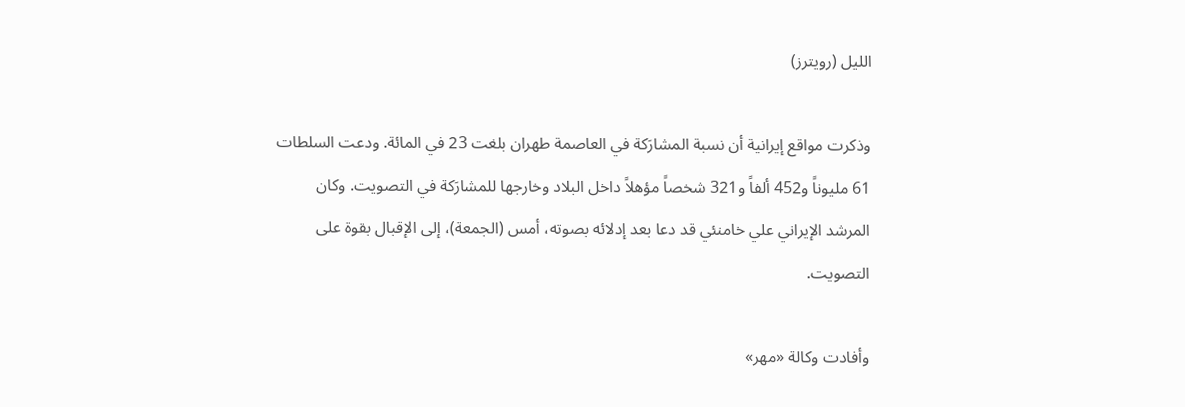الليل (رويترز)

وذكرت مواقع إيرانية أن نسبة المشارَكة في العاصمة طهران بلغت 23 في المائة. ودعت السلطات 61 مليوناً و452 ألفاً و321 شخصاً مؤهلاً داخل البلاد وخارجها للمشارَكة في التصويت. وكان المرشد الإيراني علي خامنئي قد دعا بعد إدلائه بصوته، أمس (الجمعة)، إلى الإقبال بقوة على التصويت.

وأفادت وكالة «مهر»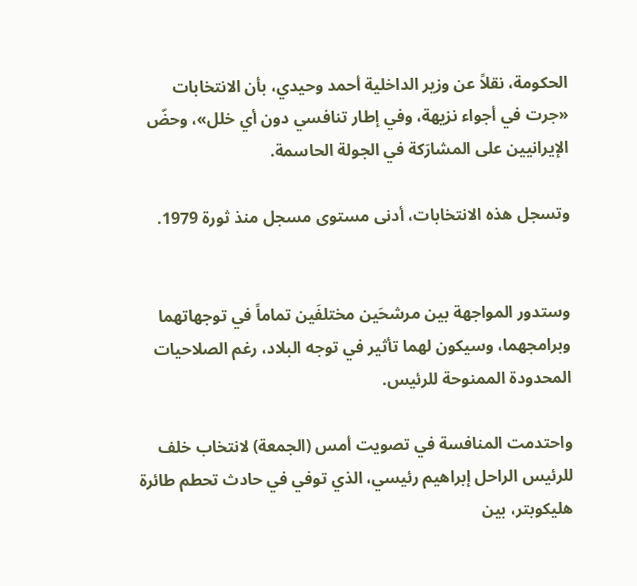الحكومة، نقلاً عن وزير الداخلية أحمد وحيدي، بأن الانتخابات «جرت في أجواء نزيهة، وفي إطار تنافسي دون أي خلل»، وحضّ الإيرانيين على المشارَكة في الجولة الحاسمة.

وتسجل هذه الانتخابات، أدنى مستوى مسجل منذ ثورة 1979.


وستدور المواجهة بين مرشحَين مختلفَين تماماً في توجهاتهما وبرامجهما، وسيكون لهما تأثير في توجه البلاد، رغم الصلاحيات المحدودة الممنوحة للرئيس.

واحتدمت المنافسة في تصويت أمس (الجمعة) لانتخاب خلف للرئيس الراحل إبراهيم رئيسي، الذي توفي في حادث تحطم طائرة هليكوبتر، بين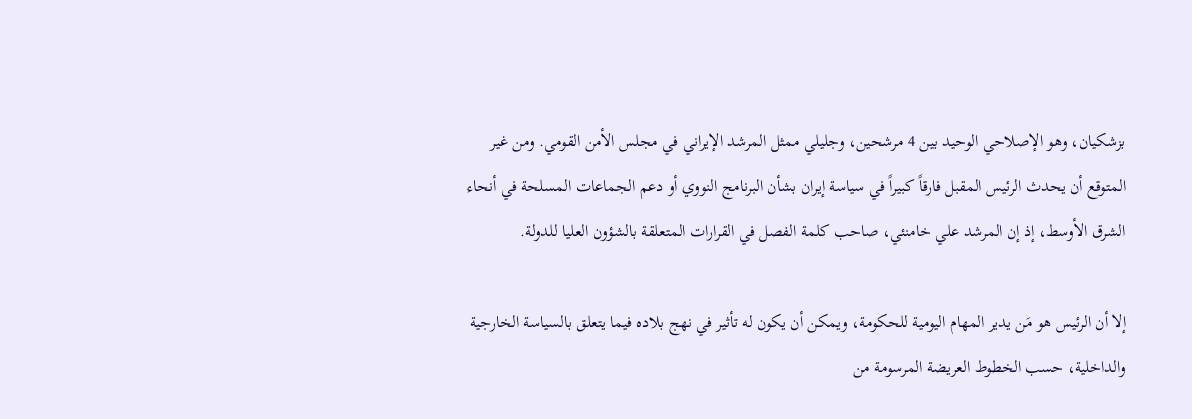بزشكيان، وهو الإصلاحي الوحيد بين 4 مرشحين، وجليلي ممثل المرشد الإيراني في مجلس الأمن القومي. ومن غير المتوقع أن يحدث الرئيس المقبل فارقاً كبيراً في سياسة إيران بشأن البرنامج النووي أو دعم الجماعات المسلحة في أنحاء الشرق الأوسط، إذ إن المرشد علي خامنئي، صاحب كلمة الفصل في القرارات المتعلقة بالشؤون العليا للدولة.

إلا أن الرئيس هو مَن يدير المهام اليومية للحكومة، ويمكن أن يكون له تأثير في نهج بلاده فيما يتعلق بالسياسة الخارجية والداخلية، حسب الخطوط العريضة المرسومة من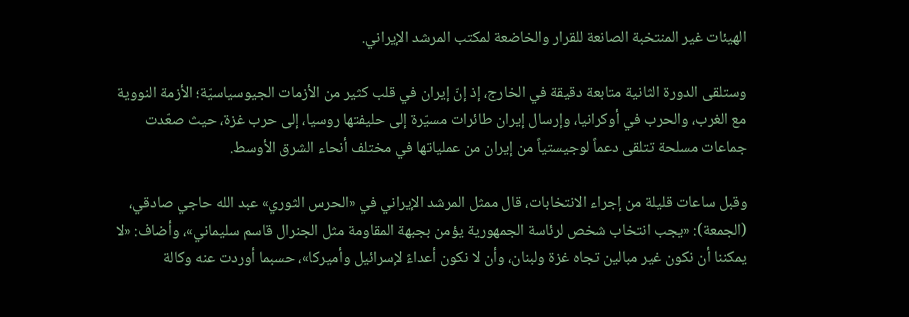الهيئات غير المنتخبة الصانعة للقرار والخاضعة لمكتب المرشد الإيراني.

وستلقى الدورة الثانية متابعة دقيقة في الخارج، إذ إنّ إيران في قلب كثير من الأزمات الجيوسياسيّة؛ الأزمة النووية مع الغرب، والحرب في أوكرانيا، وإرسال إيران طائرات مسيّرة إلى حليفتها روسيا، إلى حرب غزة، حيث صعّدت جماعات مسلحة تتلقى دعماً لوجيستياً من إيران من عملياتها في مختلف أنحاء الشرق الأوسط.

وقبل ساعات قليلة من إجراء الانتخابات، قال ممثل المرشد الإيراني في «الحرس الثوري» عبد الله حاجي صادقي، (الجمعة): «يجب انتخاب شخص لرئاسة الجمهورية يؤمن بجبهة المقاومة مثل الجنرال قاسم سليماني»، وأضاف: «لا يمكننا أن نكون غير مبالين تجاه غزة ولبنان، وأن لا نكون أعداءً لإسرائيل وأميركا»، حسبما أوردت عنه وكالة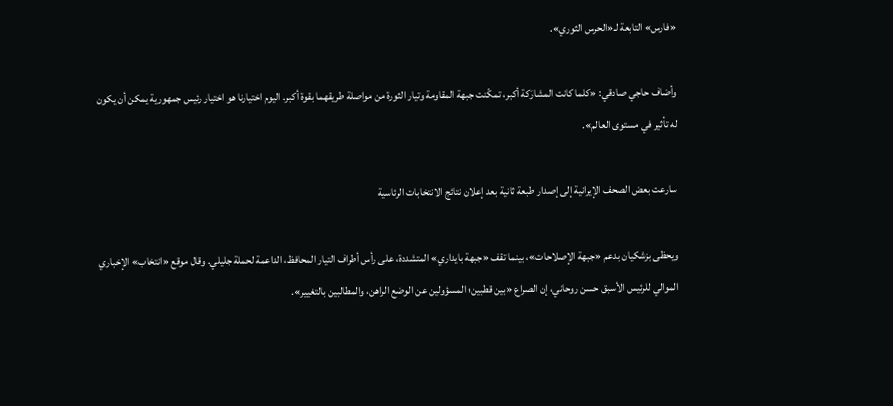«فارس» التابعة لـ«الحرس الثوري».

وأضاف حاجي صادقي: «كلما كانت المشارَكة أكبر، تمكّنت جبهة المقاومة وتيار الثورة من مواصلة طريقهما بقوة أكبر. اليوم اختيارنا هو اختيار رئيس جمهورية يمكن أن يكون له تأثير في مستوى العالم».

سارعت بعض الصحف الإيرانية إلى إصدار طبعة ثانية بعد إعلان نتائج الانتخابات الرئاسية

ويحظى بزشكيان بدعم «جبهة الإصلاحات»، بينما تقف «جبهة بايداري» المتشددة، على رأس أطراف التيار المحافظ، الداعمة لحملة جليلي. وقال موقع «انتخاب» الإخباري الموالي للرئيس الأسبق حسن روحاني، إن الصراع «بين قطبين؛ المسؤولين عن الوضع الراهن، والمطالبين بالتغيير».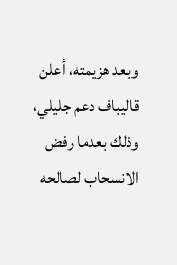وبعد هزيمته، أعلن قاليباف دعم جليلي، وذلك بعدما رفض الانسحاب لصالحه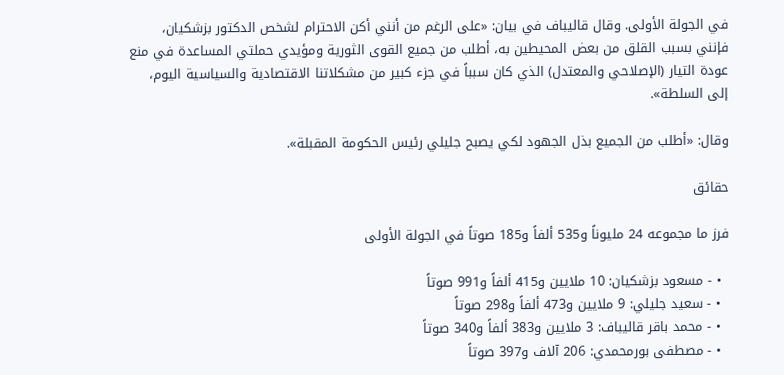في الجولة الأولى. وقال قاليباف في بيان: «على الرغم من أنني أكن الاحترام لشخص الدكتور بزشكيان، فإنني بسبب القلق من بعض المحيطين به، أطلب من جميع القوى الثورية ومؤيدي حملتي المساعدة في منع عودة التيار (الإصلاحي والمعتدل) الذي كان سبباً في جزء كبير من مشكلاتنا الاقتصادية والسياسية اليوم، إلى السلطة».

وقال: «أطلب من الجميع بذل الجهود لكي يصبح جليلي رئيس الحكومة المقبلة».

حقائق

فرز ما مجموعه 24 مليوناً و535 ألفاً و185 صوتاً في الجولة الأولى

  • - مسعود بزشكيان: 10 ملايين و415 ألفاً و991 صوتاً
  • - سعید جلیلي: 9 ملايين و473 ألفاً و298 صوتاً
  • - محمد باقر قالیباف: 3 ملايين و383 ألفاً و340 صوتاً
  • - مصطفى بورمحمدي: 206 آلاف و397 صوتاً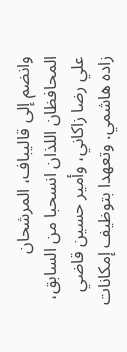وانضم إلى قاليباف، المرشحان المحافظان اللذان انسحبا من السابق، علي رضا زاكاني، وأمير حسين قاضي زاده هاشمي. وتعهدا بتوظيف إمكانات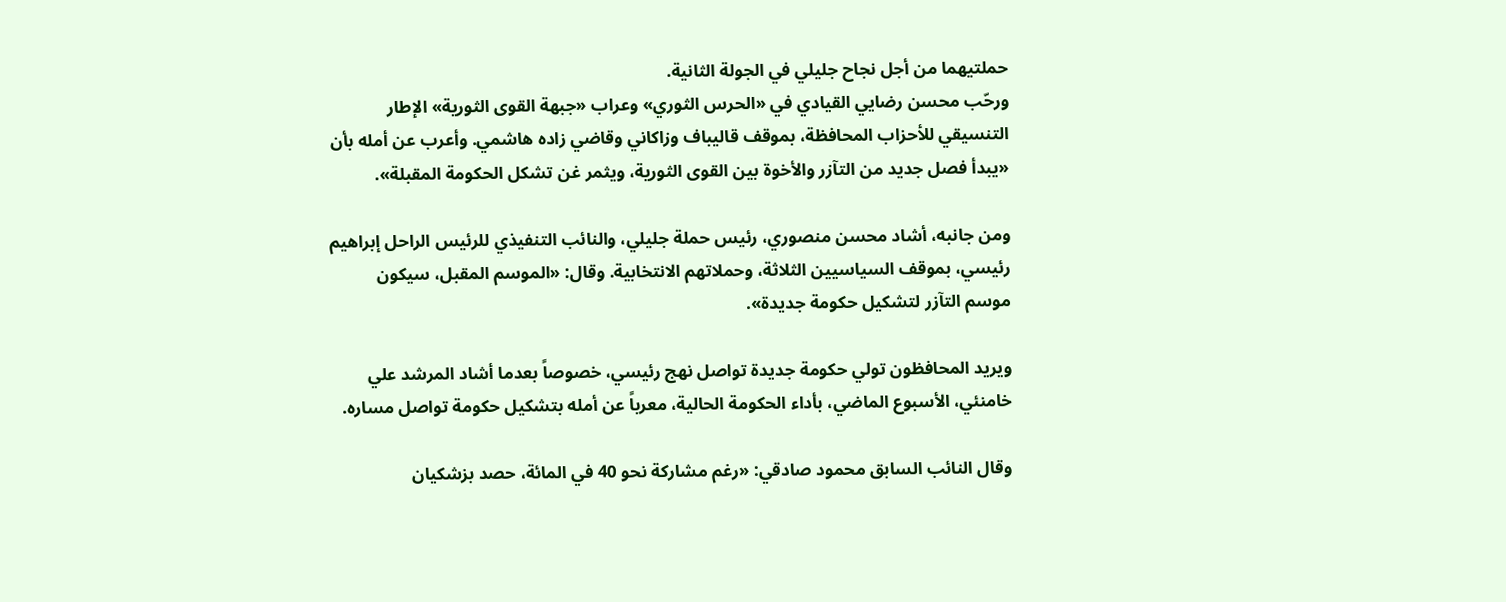حملتيهما من أجل نجاح جليلي في الجولة الثانية.
ورحّب محسن رضايي القيادي في «الحرس الثوري» وعراب «جبهة القوى الثورية» الإطار التنسيقي للأحزاب المحافظة، بموقف قاليباف وزاكاني وقاضي زاده هاشمي. وأعرب عن أمله بأن «يبدأ فصل جديد من التآزر والأخوة بين القوى الثورية، ويثمر غن تشكل الحكومة المقبلة».

ومن جانبه، أشاد محسن منصوري، رئيس حملة جليلي، والنائب التنفيذي للرئيس الراحل إبراهيم رئيسي، بموقف السياسيين الثلاثة، وحملاتهم الانتخابية. وقال: «الموسم المقبل، سيكون موسم التآزر لتشكيل حكومة جديدة».

ويريد المحافظون تولي حكومة جديدة تواصل نهج رئيسي، خصوصاً بعدما أشاد المرشد علي خامنئي، الأسبوع الماضي، بأداء الحكومة الحالية، معرباً عن أمله بتشكيل حكومة تواصل مساره.

وقال النائب السابق محمود صادقي: «رغم مشاركة نحو 40 في المائة، حصد بزشكيان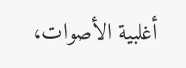أغلبية الأصوات،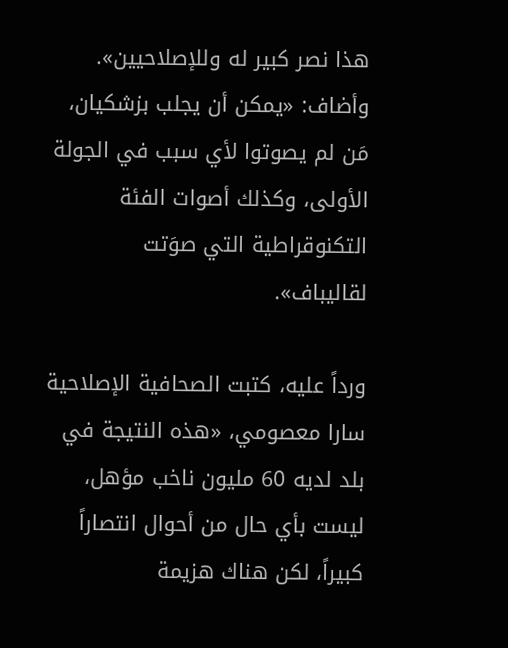هذا نصر كبير له وللإصلاحيين». وأضاف: «يمكن أن يجلب بزشكيان، مَن لم يصوتوا لأي سبب في الجولة الأولى، وكذلك أصوات الفئة التكنوقراطية التي صوَتت لقاليباف».

ورداً عليه، كتبت الصحافية الإصلاحية سارا معصومي، «هذه النتيجة في بلد لديه 60 مليون ناخب مؤهل، ليست بأي حال من أحوال انتصاراً كبيراً، لكن هناك هزيمة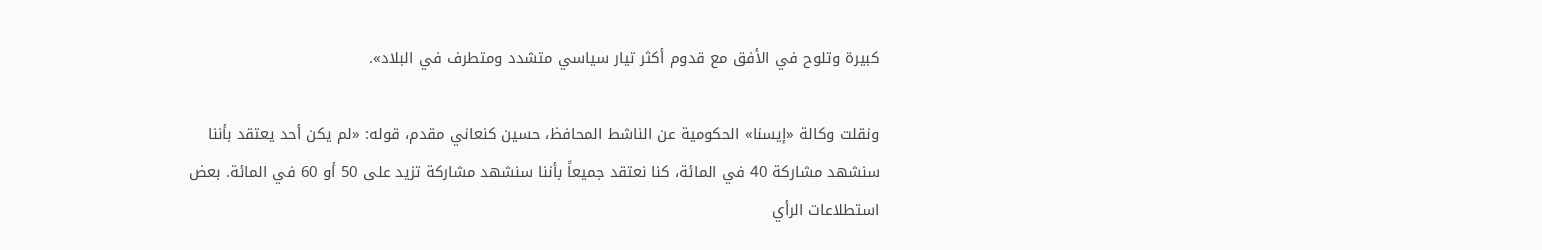كبيرة وتلوح في الأفق مع قدوم أكثر تيار سياسي متشدد ومتطرف في البلاد».

ونقلت وكالة «إيسنا» الحكومية عن الناشط المحافظ، حسين كنعاني مقدم، قوله: «لم يكن أحد يعتقد بأننا سنشهد مشاركة 40 في المائة، كنا نعتقد جميعاً بأننا سنشهد مشاركة تزيد على 50 أو 60 في المائة. بعض استطلاعات الرأي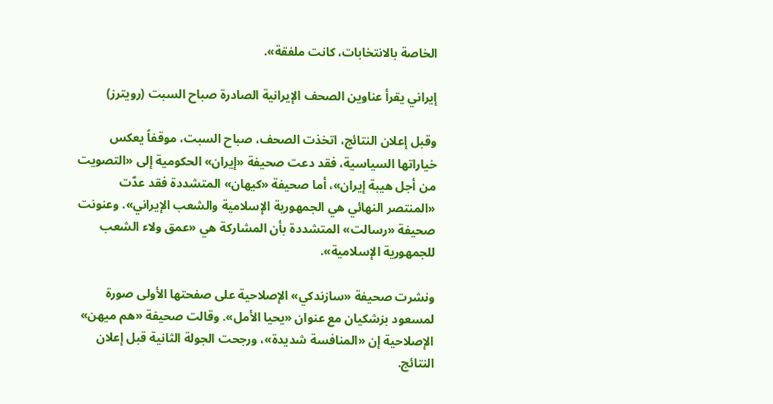الخاصة بالانتخابات، كانت ملفقة».

إيراني يقرأ عناوين الصحف الإيرانية الصادرة صباح السبت (رويترز)

وقبل إعلان النتائج، اتخذت الصحف، صباح السبت، موقفاً يعكس خياراتها السياسية، فقد دعت صحيفة «إيران» الحكومية إلى «التصويت من أجل هيبة إيران»، أما صحيفة «كيهان» المتشددة فقد عدّت «المنتصر النهائي هي الجمهورية الإسلامية والشعب الإيراني». وعنونت صحيفة «رسالت» المتشددة بأن المشاركة هي «عمق ولاء الشعب للجمهورية الإسلامية».

ونشرت صحيفة «سازندكي» الإصلاحية على صفحتها الأولى صورة لمسعود بزشكيان مع عنوان «يحيا الأمل». وقالت صحيفة «هم ميهن» الإصلاحية إن «المنافسة شديدة»، ورجحت الجولة الثانية قبل إعلان النتائج.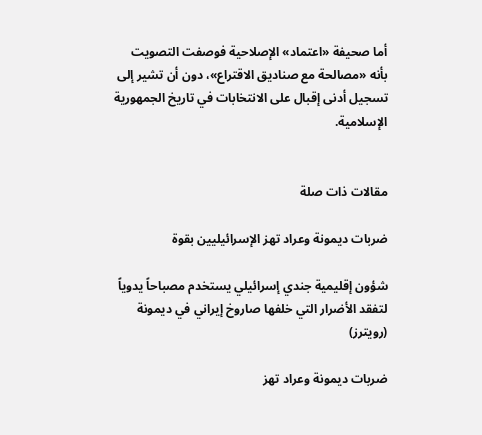أما صحيفة «اعتماد» الإصلاحية فوصفت التصويت بأنه «مصالحة مع صناديق الاقتراع»، دون أن تشير إلى تسجيل أدنى إقبال على الانتخابات في تاريخ الجمهورية الإسلامية.


مقالات ذات صلة

ضربات ديمونة وعراد تهز الإسرائيليين بقوة

شؤون إقليمية جندي إسرائيلي يستخدم مصباحاً يدوياً لتفقد الأضرار التي خلفها صاروخ إيراني في ديمونة (رويترز)

ضربات ديمونة وعراد تهز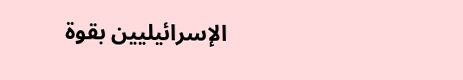الإسرائيليين بقوة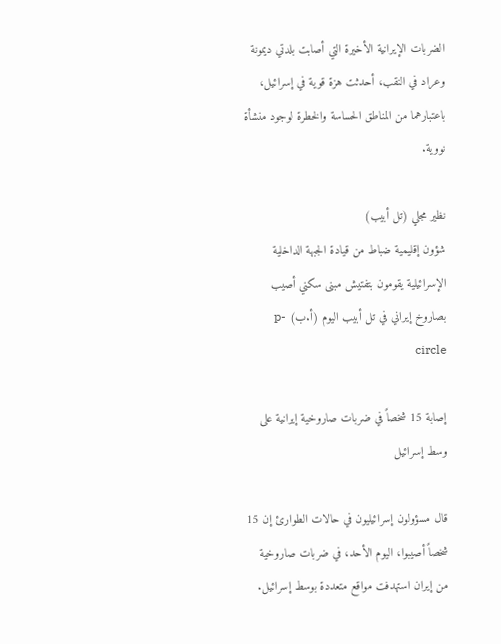الضربات الإيرانية الأخيرة التي أصابت بلدتي ديمونة وعراد في النقب، أحدثت هزة قوية في إسرائيل، باعتبارهما من المناطق الحساسة والخطرة لوجود منشأة نووية.

نظير مجلي (تل أبيب)
شؤون إقليمية ضباط من قيادة الجبهة الداخلية الإسرائيلية يقومون بتفتيش مبنى سكني أصيب بصاروخ إيراني في تل أبيب اليوم (أ.ب) p-circle

إصابة 15 شخصاً في ضربات صاروخية إيرانية على وسط إسرائيل

قال مسؤولون إسرائيليون في حالات الطوارئ إن 15 شخصاً أصيبوا، اليوم الأحد، في ضربات صاروخية من إيران استهدفت مواقع متعددة بوسط إسرائيل.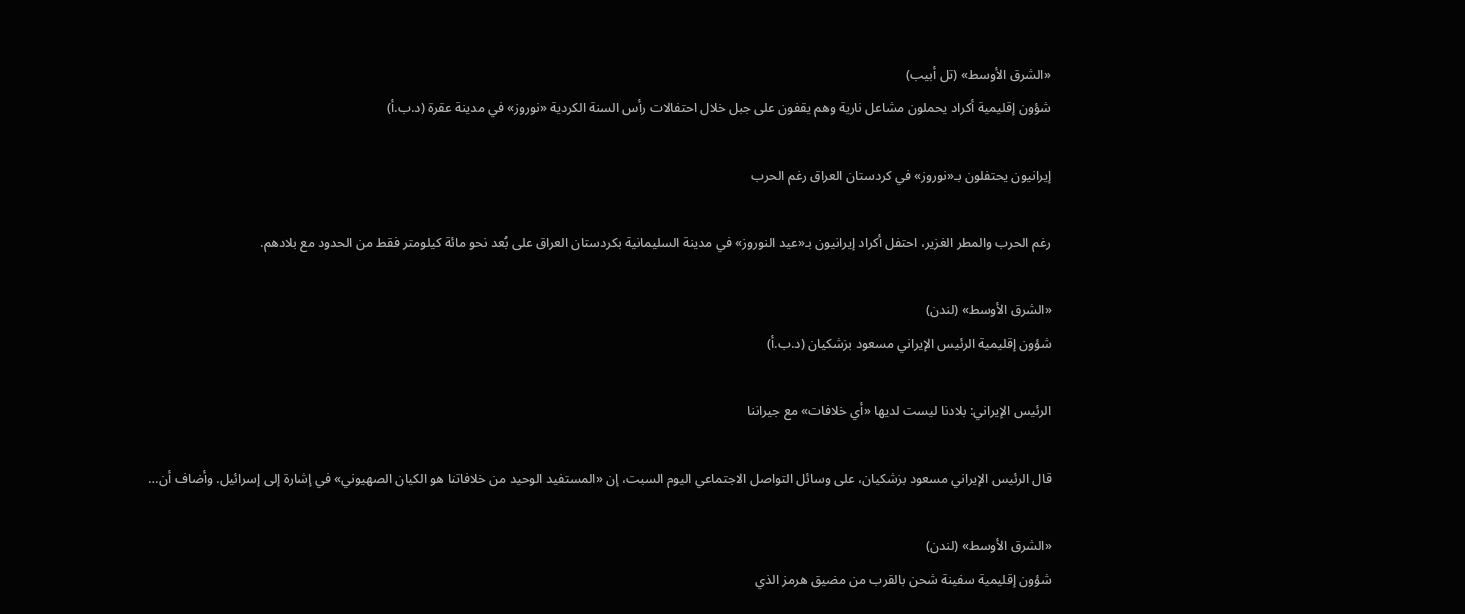«الشرق الأوسط» (تل أبيب)
شؤون إقليمية أكراد يحملون مشاعل نارية وهم يقفون على جبل خلال احتفالات رأس السنة الكردية «نوروز» في مدينة عقرة (د.ب.أ)

إيرانيون يحتفلون بـ«نوروز» في كردستان العراق رغم الحرب

رغم الحرب والمطر الغزير، احتفل أكراد إيرانيون بـ«عيد النوروز» في مدينة السليمانية بكردستان العراق على بُعد نحو مائة كيلومتر فقط من الحدود مع بلادهم.

«الشرق الأوسط» (لندن)
شؤون إقليمية الرئيس الإيراني مسعود بزشكيان (د.ب.أ)

الرئيس الإيراني: بلادنا ليست لديها «أي خلافات» مع جيراننا

قال الرئيس الإيراني مسعود بزشكيان، على وسائل التواصل الاجتماعي اليوم السبت، إن «المستفيد الوحيد من خلافاتنا هو الكيان الصهيوني» في إشارة إلى إسرائيل. وأضاف أن…

«الشرق الأوسط» (لندن)
شؤون إقليمية سفينة شحن بالقرب من مضيق هرمز الذي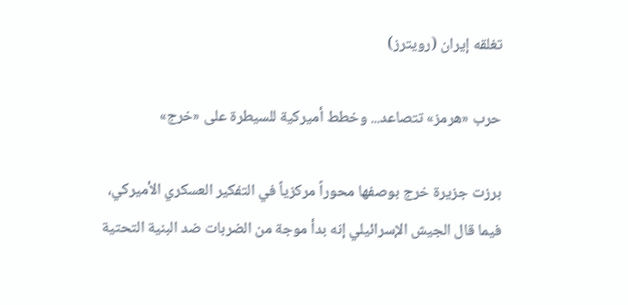تغلقه إيران (رويترز)

حرب «هرمز» تتصاعد... وخطط أميركية للسيطرة على «خرج»

برزت جزيرة خرج بوصفها محوراً مركزياً في التفكير العسكري الأميركي، فيما قال الجيش الإسرائيلي إنه بدأ موجة من الضربات ضد البنية التحتية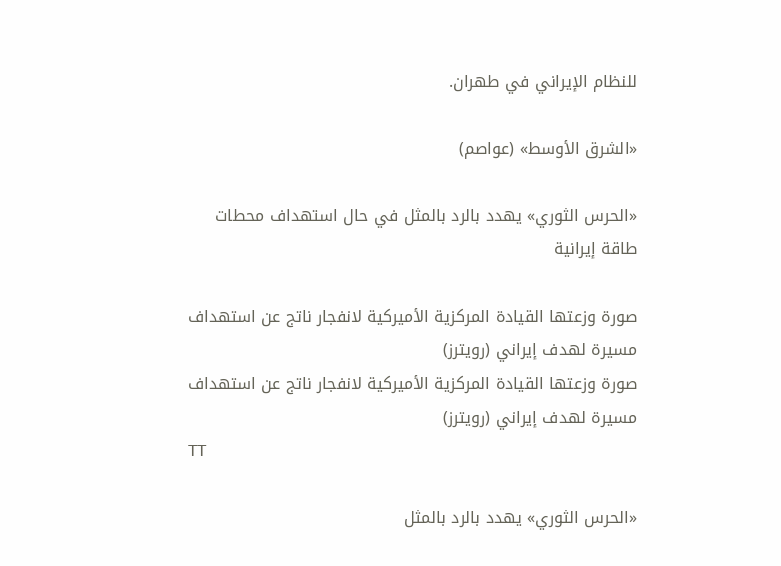للنظام الإيراني في طهران.

«الشرق الأوسط» (عواصم)

«الحرس الثوري» يهدد بالرد بالمثل في حال استهداف محطات طاقة إيرانية

صورة وزعتها القيادة المركزية الأميركية لانفجار ناتج عن استهداف مسيرة لهدف إيراني (رويترز)
صورة وزعتها القيادة المركزية الأميركية لانفجار ناتج عن استهداف مسيرة لهدف إيراني (رويترز)
TT

«الحرس الثوري» يهدد بالرد بالمثل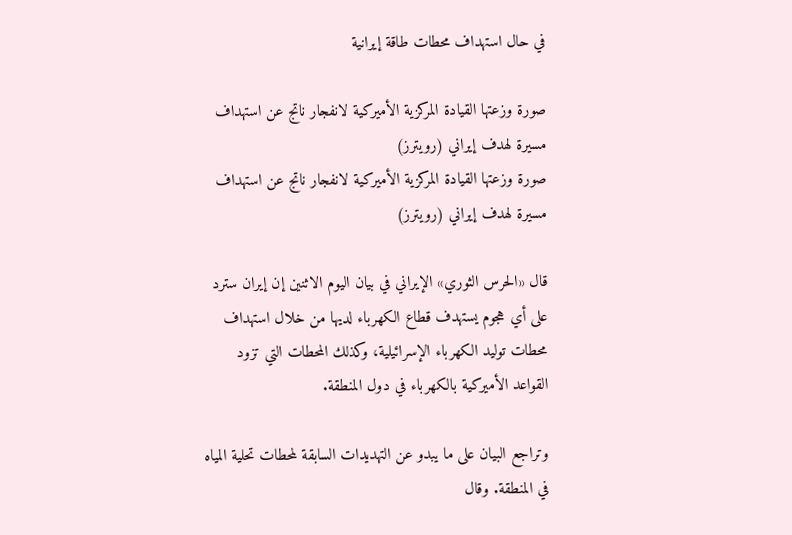في حال استهداف محطات طاقة إيرانية

صورة وزعتها القيادة المركزية الأميركية لانفجار ناتج عن استهداف مسيرة لهدف إيراني (رويترز)
صورة وزعتها القيادة المركزية الأميركية لانفجار ناتج عن استهداف مسيرة لهدف إيراني (رويترز)

قال «الحرس الثوري» الإيراني في بيان اليوم الاثنين إن إيران سترد على أي هجوم يستهدف قطاع الكهرباء لديها من خلال استهداف محطات توليد الكهرباء الإسرائيلية، وكذلك المحطات التي تزود القواعد الأميركية بالكهرباء في دول المنطقة.

وتراجع البيان على ما يبدو عن التهديدات السابقة لمحطات تحلية المياه في المنطقة. وقال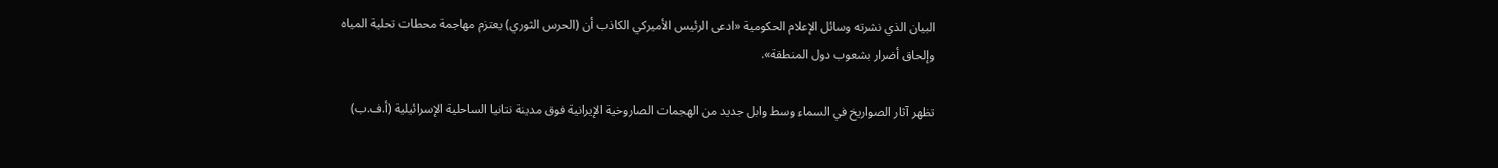البيان الذي نشرته وسائل الإعلام الحكومية «ادعى الرئيس الأميركي الكاذب أن (الحرس الثوري) يعتزم مهاجمة محطات تحلية المياه وإلحاق أضرار بشعوب دول المنطقة».

تظهر آثار الصواريخ في السماء وسط وابل جديد من الهجمات الصاروخية الإيرانية فوق مدينة نتانيا الساحلية الإسرائيلية (أ.ف.ب)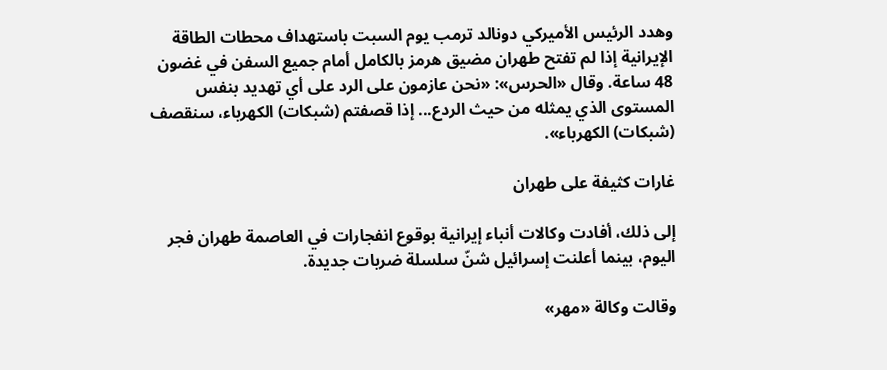وهدد الرئيس الأميركي دونالد ترمب يوم السبت باستهداف محطات الطاقة الإيرانية إذا لم تفتح طهران مضيق هرمز بالكامل أمام جميع السفن في غضون 48 ساعة. وقال «الحرس»: «نحن عازمون على الرد على أي تهديد بنفس المستوى الذي يمثله من حيث الردع... إذا قصفتم (شبكات) الكهرباء، سنقصف (شبكات) الكهرباء».

غارات كثيفة على طهران

إلى ذلك، أفادت وكالات أنباء إيرانية بوقوع انفجارات في العاصمة طهران فجر اليوم، بينما أعلنت إسرائيل شنّ سلسلة ضربات جديدة.

وقالت وكالة «مهر»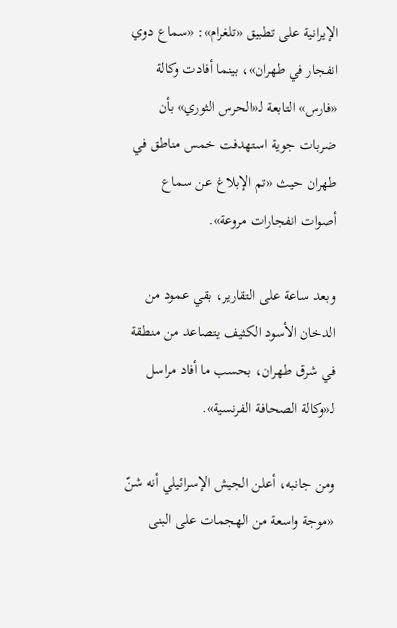الإيرانية على تطبيق «تلغرام»: «سماع دوي انفجار في طهران»، بينما أفادت وكالة «فارس» التابعة لـ«الحرس الثوري» بأن ضربات جوية استهدفت خمس مناطق في طهران حيث «تم الإبلاغ عن سماع أصوات انفجارات مروعة».

وبعد ساعة على التقارير، بقي عمود من الدخان الأسود الكثيف يتصاعد من منطقة في شرق طهران، بحسب ما أفاد مراسل لـ«وكالة الصحافة الفرنسية».

ومن جانبه، أعلن الجيش الإسرائيلي أنه شنّ «موجة واسعة من الهجمات على البنى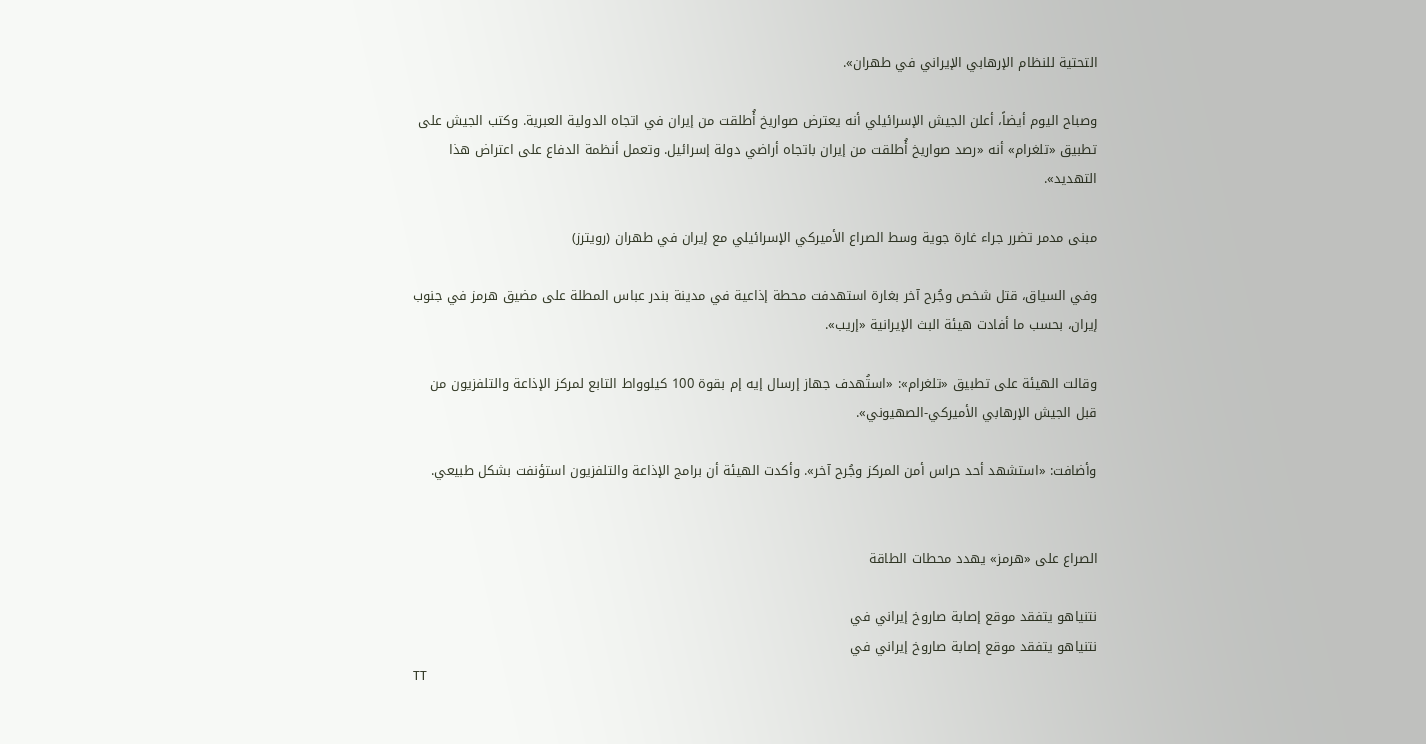التحتية للنظام الإرهابي الإيراني في طهران».

وصباح اليوم أيضاً، أعلن الجيش الإسرائيلي أنه يعترض صواريخ أُطلقت من إيران في اتجاه الدولية العبرية. وكتب الجيش على تطبيق «تلغرام» أنه «رصد صواريخ أُطلقت من إيران باتجاه أراضي دولة إسرائيل. وتعمل أنظمة الدفاع على اعتراض هذا التهديد».

مبنى مدمر تضرر جراء غارة جوية وسط الصراع الأميركي الإسرائيلي مع إيران في طهران (رويترز)

وفي السياق، قتل شخص وجُرح آخر بغارة استهدفت محطة إذاعية في مدينة بندر عباس المطلة على مضيق هرمز في جنوب إيران، بحسب ما أفادت هيئة البث الإيرانية «إريب».

وقالت الهيئة على تطبيق «تلغرام»: «استُهدف جهاز إرسال إيه إم بقوة 100 كيلوواط التابع لمركز الإذاعة والتلفزيون من قبل الجيش الإرهابي الأميركي-الصهيوني».

وأضافت: «استشهد أحد حراس أمن المركز وجُرح آخر». وأكدت الهيئة أن برامج الإذاعة والتلفزيون استؤنفت بشكل طبيعي.


الصراع على «هرمز» يهدد محطات الطاقة

نتنياهو يتفقد موقع إصابة صاروخ إيراني في
نتنياهو يتفقد موقع إصابة صاروخ إيراني في
TT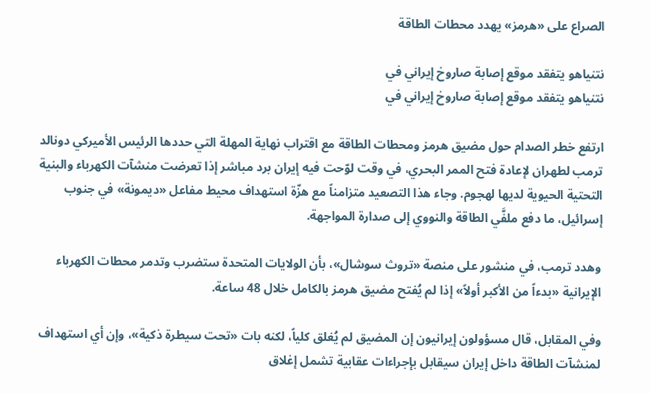الصراع على «هرمز» يهدد محطات الطاقة

نتنياهو يتفقد موقع إصابة صاروخ إيراني في
نتنياهو يتفقد موقع إصابة صاروخ إيراني في

ارتفع خطر الصدام حول مضيق هرمز ومحطات الطاقة مع اقتراب نهاية المهلة التي حددها الرئيس الأميركي دونالد ترمب لطهران لإعادة فتح الممر البحري، في وقت لوّحت فيه إيران برد مباشر إذا تعرضت منشآت الكهرباء والبنية التحتية الحيوية لديها لهجوم. وجاء هذا التصعيد متزامناً مع هزّة استهداف محيط مفاعل «ديمونة» في جنوب إسرائيل، ما دفع ملفَّي الطاقة والنووي إلى صدارة المواجهة.

وهدد ترمب، في منشور على منصة «تروث سوشال»، بأن الولايات المتحدة ستضرب وتدمر محطات الكهرباء الإيرانية «بدءاً من الأكبر أولاً» إذا لم يُفتح مضيق هرمز بالكامل خلال 48 ساعة.

وفي المقابل، قال مسؤولون إيرانيون إن المضيق لم يُغلق كلياً، لكنه بات «تحت سيطرة ذكية»، وإن أي استهداف لمنشآت الطاقة داخل إيران سيقابل بإجراءات عقابية تشمل إغلاق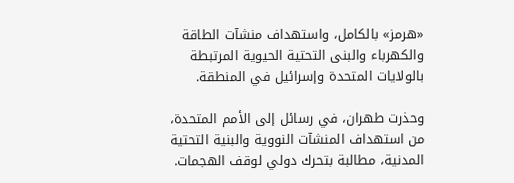«هرمز» بالكامل، واستهداف منشآت الطاقة والكهرباء والبنى التحتية الحيوية المرتبطة بالولايات المتحدة وإسرائيل في المنطقة.

وحذرت طهران، في رسائل إلى الأمم المتحدة، من استهداف المنشآت النووية والبنية التحتية المدنية، مطالبة بتحرك دولي لوقف الهجمات.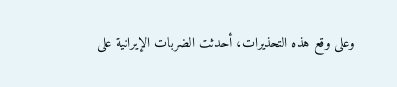وعلى وقع هذه التحذيرات، أحدثت الضربات الإيرانية على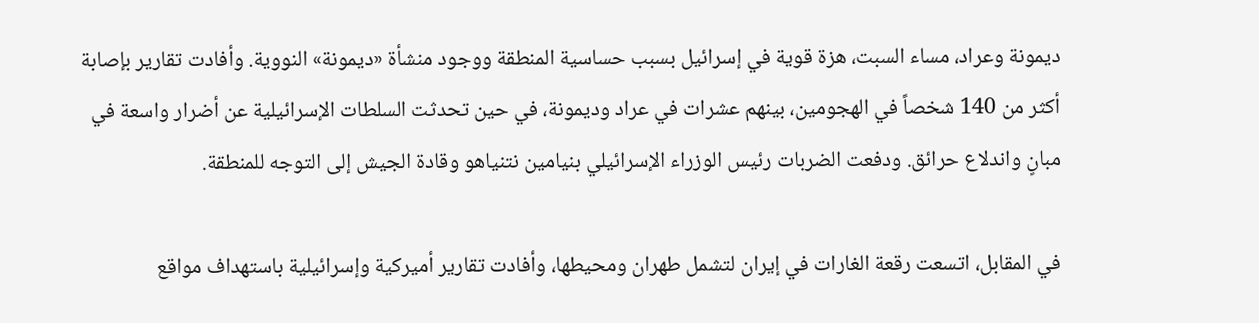ديمونة وعراد، مساء السبت، هزة قوية في إسرائيل بسبب حساسية المنطقة ووجود منشأة «ديمونة» النووية. وأفادت تقارير بإصابة أكثر من 140 شخصاً في الهجومين، بينهم عشرات في عراد وديمونة، في حين تحدثت السلطات الإسرائيلية عن أضرار واسعة في مبانٍ واندلاع حرائق. ودفعت الضربات رئيس الوزراء الإسرائيلي بنيامين نتنياهو وقادة الجيش إلى التوجه للمنطقة.

في المقابل، اتسعت رقعة الغارات في إيران لتشمل طهران ومحيطها، وأفادت تقارير أميركية وإسرائيلية باستهداف مواقع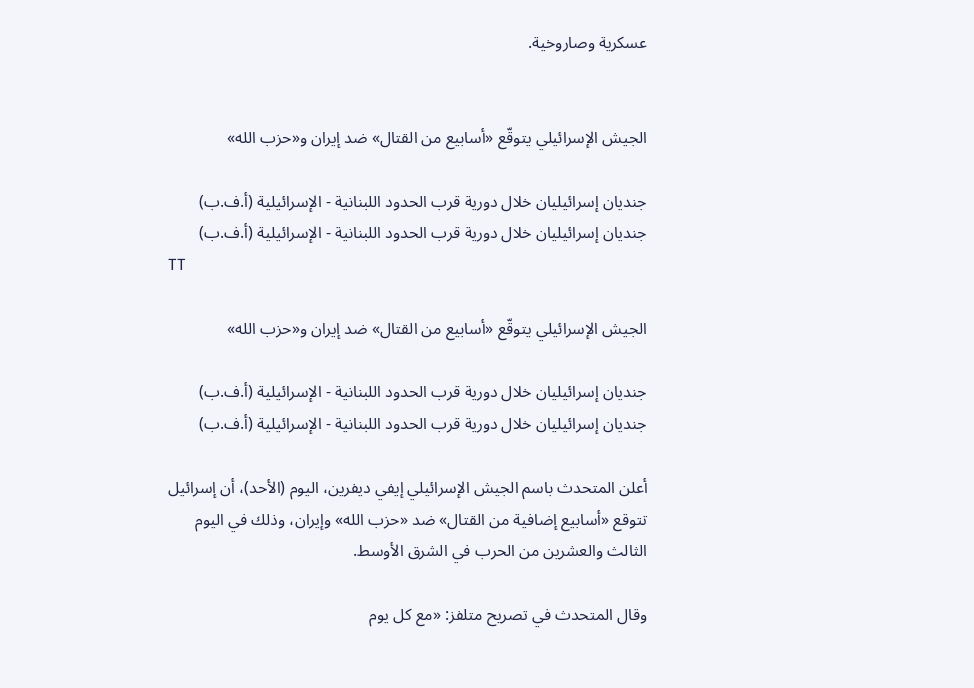عسكرية وصاروخية.


الجيش الإسرائيلي يتوقّع «أسابيع من القتال» ضد إيران و«حزب الله»

جنديان إسرائيليان خلال دورية قرب الحدود اللبنانية - الإسرائيلية (أ.ف.ب)
جنديان إسرائيليان خلال دورية قرب الحدود اللبنانية - الإسرائيلية (أ.ف.ب)
TT

الجيش الإسرائيلي يتوقّع «أسابيع من القتال» ضد إيران و«حزب الله»

جنديان إسرائيليان خلال دورية قرب الحدود اللبنانية - الإسرائيلية (أ.ف.ب)
جنديان إسرائيليان خلال دورية قرب الحدود اللبنانية - الإسرائيلية (أ.ف.ب)

أعلن المتحدث باسم الجيش الإسرائيلي إيفي ديفرين، اليوم (الأحد)، أن إسرائيل تتوقع «أسابيع إضافية من القتال» ضد «حزب الله» وإيران، وذلك في اليوم الثالث والعشرين من الحرب في الشرق الأوسط.

وقال المتحدث في تصريح متلفز: «مع كل يوم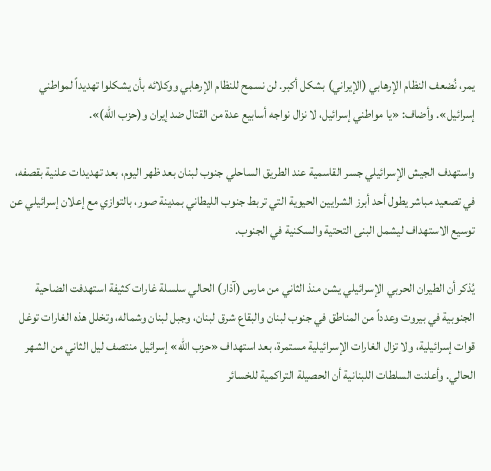يمر، نُضعف النظام الإرهابي (الإيراني) بشكل أكبر. لن نسمح للنظام الإرهابي ووكلائه بأن يشكلوا تهديداً لمواطني إسرائيل». وأضاف: «يا مواطني إسرائيل، لا نزال نواجه أسابيع عدة من القتال ضد إيران و(حزب الله)».

واستهدف الجيش الإسرائيلي جسر القاسمية عند الطريق الساحلي جنوب لبنان بعد ظهر اليوم، بعد تهديدات علنية بقصفه، في تصعيد مباشر يطول أحد أبرز الشرايين الحيوية التي تربط جنوب الليطاني بمدينة صور، بالتوازي مع إعلان إسرائيلي عن توسيع الاستهداف ليشمل البنى التحتية والسكنية في الجنوب.

يُذكر أن الطيران الحربي الإسرائيلي يشن منذ الثاني من مارس (آذار) الحالي سلسلة غارات كثيفة استهدفت الضاحية الجنوبية في بيروت وعدداً من المناطق في جنوب لبنان والبقاع شرق لبنان، وجبل لبنان وشماله، وتخلل هذه الغارات توغل قوات إسرائيلية، ولا تزال الغارات الإسرائيلية مستمرة، بعد استهداف «حزب الله» إسرائيل منتصف ليل الثاني من الشهر الحالي. وأعلنت السلطات اللبنانية أن الحصيلة التراكمية للخسائر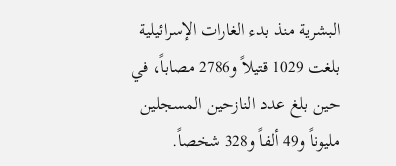البشرية منذ بدء الغارات الإسرائيلية بلغت 1029 قتيلاً و2786 مصاباً، في حين بلغ عدد النازحين المسجلين مليوناً و49 ألفاً و328 شخصاً.